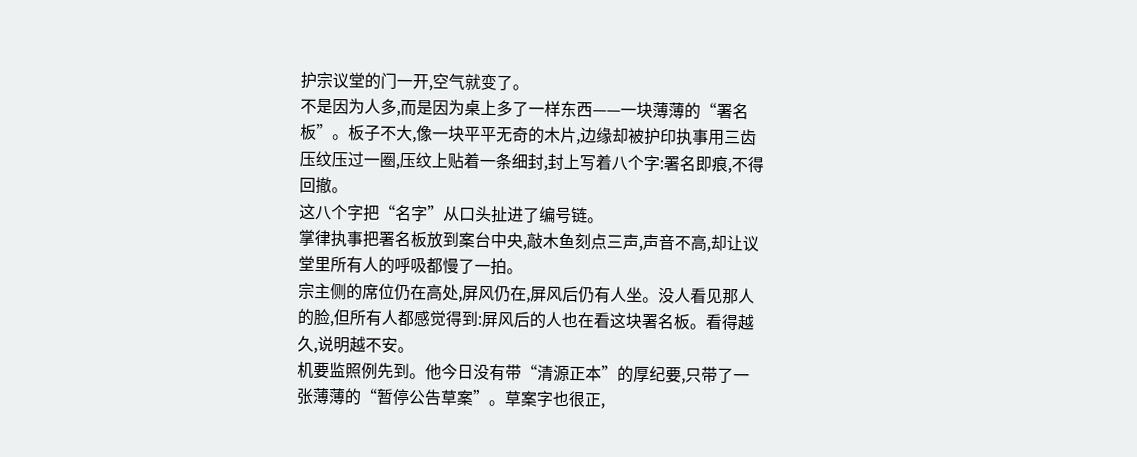护宗议堂的门一开,空气就变了。
不是因为人多,而是因为桌上多了一样东西——一块薄薄的“署名板”。板子不大,像一块平平无奇的木片,边缘却被护印执事用三齿压纹压过一圈,压纹上贴着一条细封,封上写着八个字:署名即痕,不得回撤。
这八个字把“名字”从口头扯进了编号链。
掌律执事把署名板放到案台中央,敲木鱼刻点三声,声音不高,却让议堂里所有人的呼吸都慢了一拍。
宗主侧的席位仍在高处,屏风仍在,屏风后仍有人坐。没人看见那人的脸,但所有人都感觉得到:屏风后的人也在看这块署名板。看得越久,说明越不安。
机要监照例先到。他今日没有带“清源正本”的厚纪要,只带了一张薄薄的“暂停公告草案”。草案字也很正,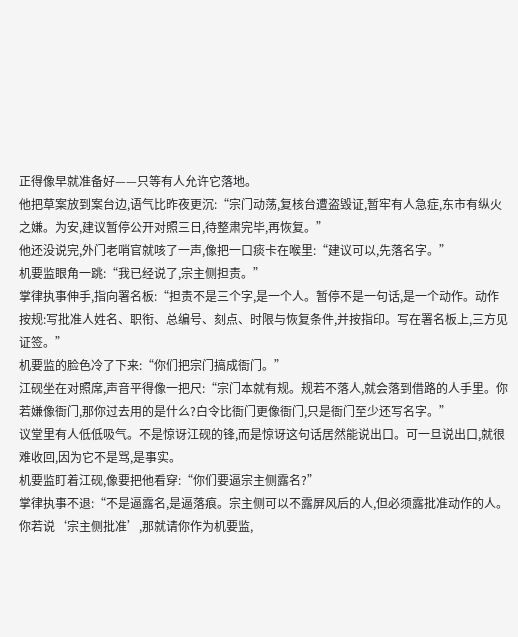正得像早就准备好——只等有人允许它落地。
他把草案放到案台边,语气比昨夜更沉:“宗门动荡,复核台遭盗毁证,暂牢有人急症,东市有纵火之嫌。为安,建议暂停公开对照三日,待整肃完毕,再恢复。”
他还没说完,外门老哨官就咳了一声,像把一口痰卡在喉里:“建议可以,先落名字。”
机要监眼角一跳:“我已经说了,宗主侧担责。”
掌律执事伸手,指向署名板:“担责不是三个字,是一个人。暂停不是一句话,是一个动作。动作按规:写批准人姓名、职衔、总编号、刻点、时限与恢复条件,并按指印。写在署名板上,三方见证签。”
机要监的脸色冷了下来:“你们把宗门搞成衙门。”
江砚坐在对照席,声音平得像一把尺:“宗门本就有规。规若不落人,就会落到借路的人手里。你若嫌像衙门,那你过去用的是什么?白令比衙门更像衙门,只是衙门至少还写名字。”
议堂里有人低低吸气。不是惊讶江砚的锋,而是惊讶这句话居然能说出口。可一旦说出口,就很难收回,因为它不是骂,是事实。
机要监盯着江砚,像要把他看穿:“你们要逼宗主侧露名?”
掌律执事不退:“不是逼露名,是逼落痕。宗主侧可以不露屏风后的人,但必须露批准动作的人。你若说‘宗主侧批准’,那就请你作为机要监,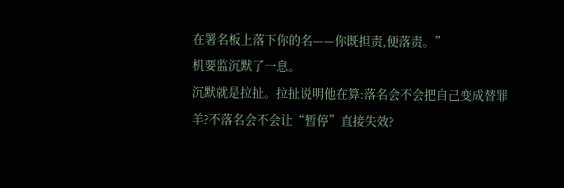在署名板上落下你的名——你既担责,便落责。”
机要监沉默了一息。
沉默就是拉扯。拉扯说明他在算:落名会不会把自己变成替罪羊?不落名会不会让“暂停”直接失效?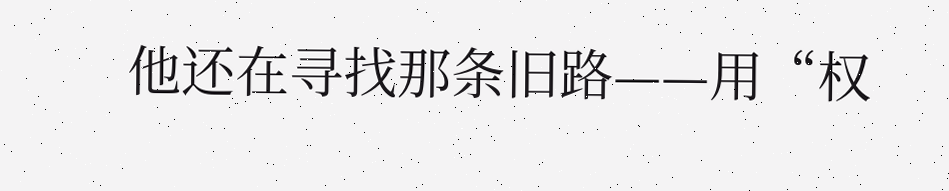他还在寻找那条旧路——用“权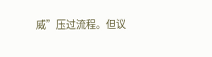威”压过流程。但议